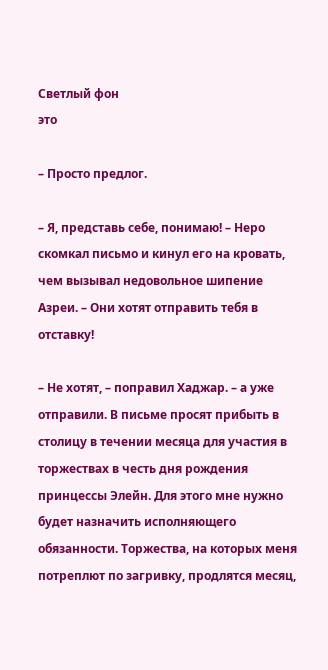Светлый фон
это

– Просто предлог.

– Я, представь себе, понимаю! – Неро скомкал письмо и кинул его на кровать, чем вызывал недовольное шипение Азреи. – Они хотят отправить тебя в отставку!

– Не хотят, – поправил Хаджар. – а уже отправили. В письме просят прибыть в столицу в течении месяца для участия в торжествах в честь дня рождения принцессы Элейн. Для этого мне нужно будет назначить исполняющего обязанности. Торжества, на которых меня потреплют по загривку, продлятся месяц,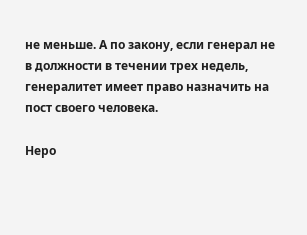не меньше. А по закону, если генерал не в должности в течении трех недель, генералитет имеет право назначить на пост своего человека.

Неро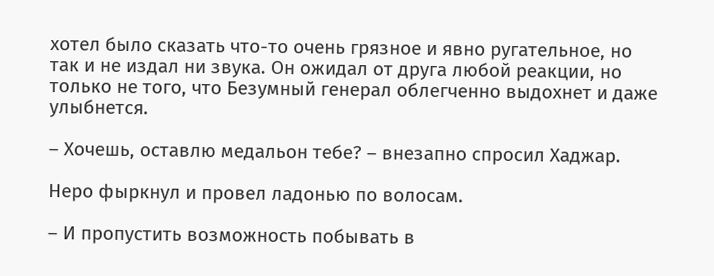хотел было сказать что-то очень грязное и явно ругательное, но так и не издал ни звука. Он ожидал от друга любой реакции, но только не того, что Безумный генерал облегченно выдохнет и даже улыбнется.

– Хочешь, оставлю медальон тебе? – внезапно спросил Хаджар.

Неро фыркнул и провел ладонью по волосам.

– И пропустить возможность побывать в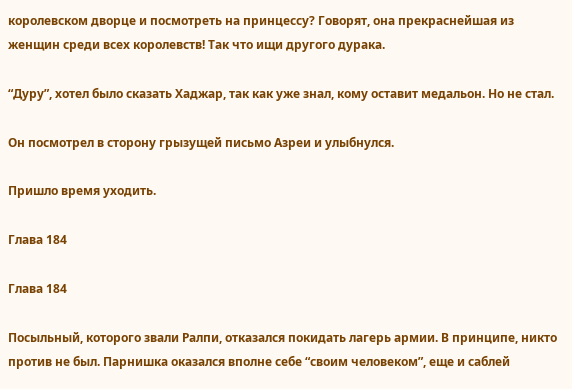королевском дворце и посмотреть на принцессу? Говорят, она прекраснейшая из женщин среди всех королевств! Так что ищи другого дурака.

“Дуру”, хотел было сказать Хаджар, так как уже знал, кому оставит медальон. Но не стал.

Он посмотрел в сторону грызущей письмо Азреи и улыбнулся.

Пришло время уходить.

Глава 184

Глава 184

Посыльный, которого звали Ралпи, отказался покидать лагерь армии. В принципе, никто против не был. Парнишка оказался вполне себе “своим человеком”, еще и саблей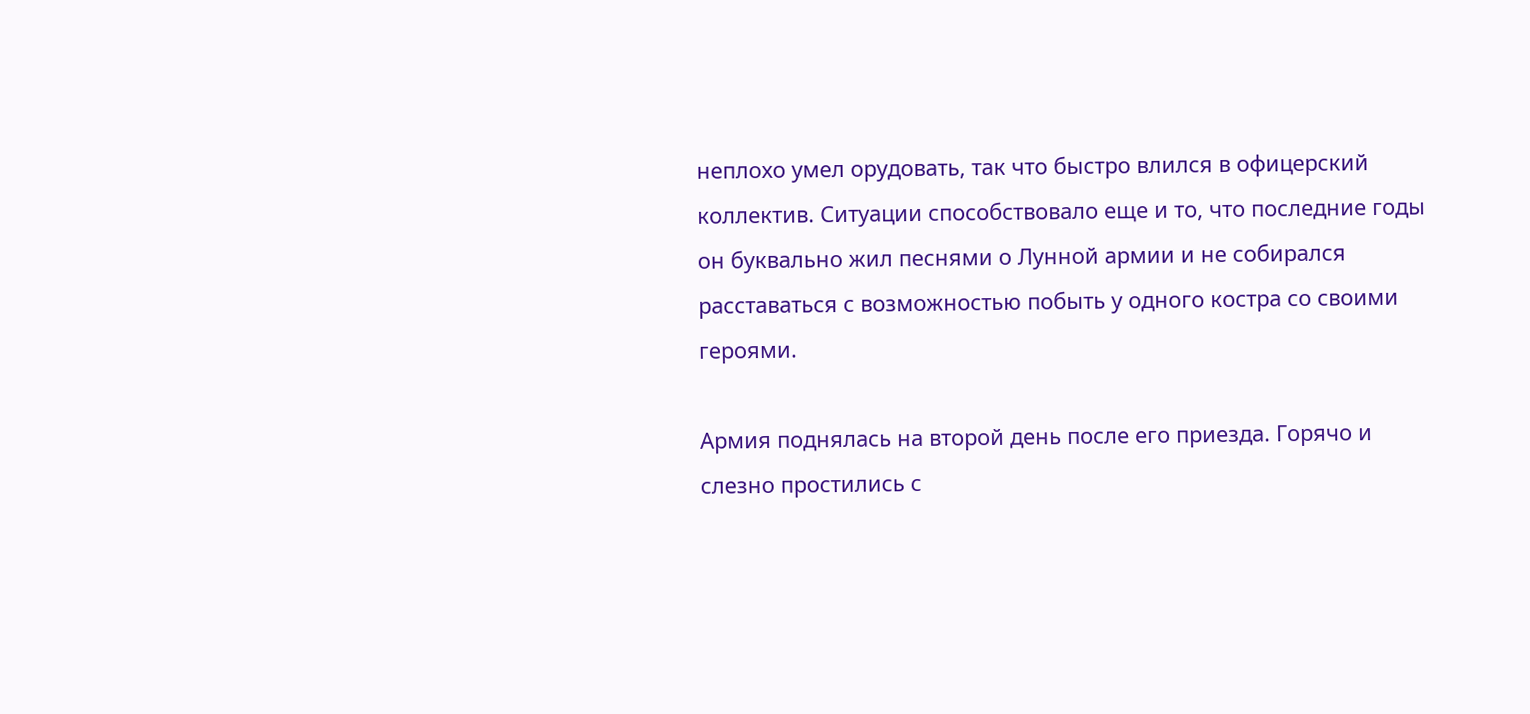неплохо умел орудовать, так что быстро влился в офицерский коллектив. Ситуации способствовало еще и то, что последние годы он буквально жил песнями о Лунной армии и не собирался расставаться с возможностью побыть у одного костра со своими героями.

Армия поднялась на второй день после его приезда. Горячо и слезно простились с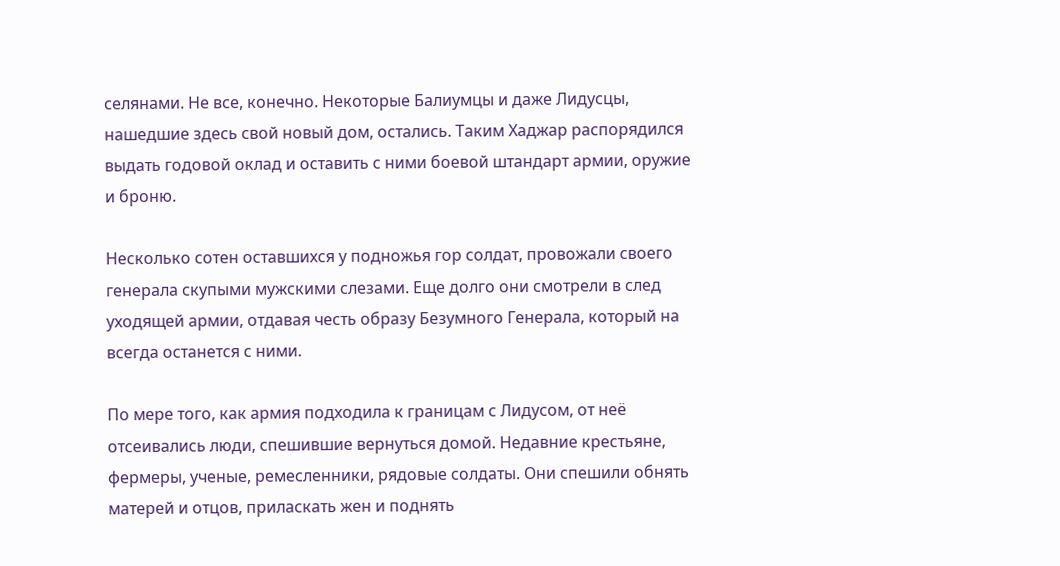селянами. Не все, конечно. Некоторые Балиумцы и даже Лидусцы, нашедшие здесь свой новый дом, остались. Таким Хаджар распорядился выдать годовой оклад и оставить с ними боевой штандарт армии, оружие и броню.

Несколько сотен оставшихся у подножья гор солдат, провожали своего генерала скупыми мужскими слезами. Еще долго они смотрели в след уходящей армии, отдавая честь образу Безумного Генерала, который на всегда останется с ними.

По мере того, как армия подходила к границам с Лидусом, от неё отсеивались люди, спешившие вернуться домой. Недавние крестьяне, фермеры, ученые, ремесленники, рядовые солдаты. Они спешили обнять матерей и отцов, приласкать жен и поднять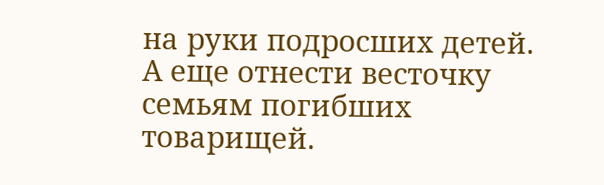на руки подросших детей. А еще отнести весточку семьям погибших товарищей.